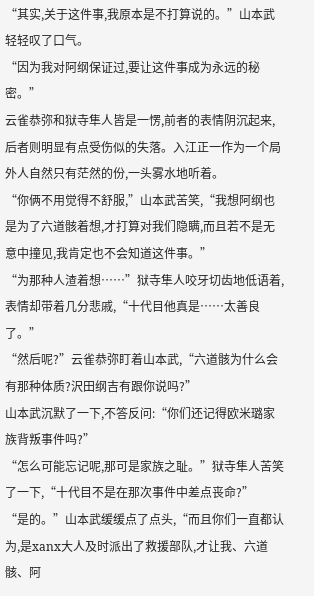“其实,关于这件事,我原本是不打算说的。”山本武轻轻叹了口气。
“因为我对阿纲保证过,要让这件事成为永远的秘密。”
云雀恭弥和狱寺隼人皆是一愣,前者的表情阴沉起来,后者则明显有点受伤似的失落。入江正一作为一个局外人自然只有茫然的份,一头雾水地听着。
“你俩不用觉得不舒服,”山本武苦笑,“我想阿纲也是为了六道骸着想,才打算对我们隐瞒,而且若不是无意中撞见,我肯定也不会知道这件事。”
“为那种人渣着想……”狱寺隼人咬牙切齿地低语着,表情却带着几分悲戚,“十代目他真是……太善良了。”
“然后呢?”云雀恭弥盯着山本武,“六道骸为什么会有那种体质?沢田纲吉有跟你说吗?”
山本武沉默了一下,不答反问:“你们还记得欧米璐家族背叛事件吗?”
“怎么可能忘记呢,那可是家族之耻。”狱寺隼人苦笑了一下,“十代目不是在那次事件中差点丧命?”
“是的。”山本武缓缓点了点头,“而且你们一直都认为,是xanx大人及时派出了救援部队,才让我、六道骸、阿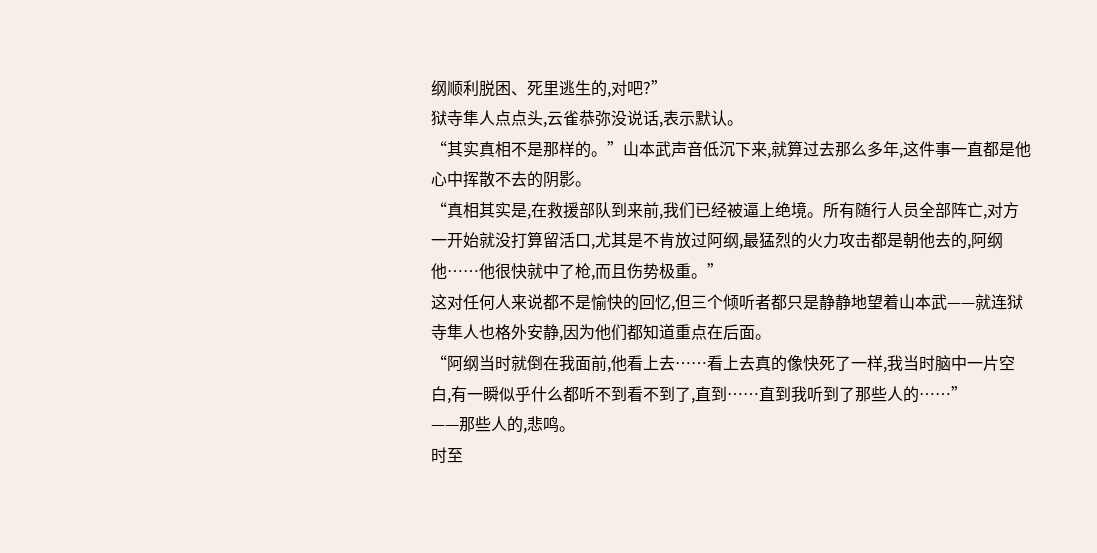纲顺利脱困、死里逃生的,对吧?”
狱寺隼人点点头,云雀恭弥没说话,表示默认。
“其实真相不是那样的。”山本武声音低沉下来,就算过去那么多年,这件事一直都是他心中挥散不去的阴影。
“真相其实是,在救援部队到来前,我们已经被逼上绝境。所有随行人员全部阵亡,对方一开始就没打算留活口,尤其是不肯放过阿纲,最猛烈的火力攻击都是朝他去的,阿纲他……他很快就中了枪,而且伤势极重。”
这对任何人来说都不是愉快的回忆,但三个倾听者都只是静静地望着山本武——就连狱寺隼人也格外安静,因为他们都知道重点在后面。
“阿纲当时就倒在我面前,他看上去……看上去真的像快死了一样,我当时脑中一片空白,有一瞬似乎什么都听不到看不到了,直到……直到我听到了那些人的……”
——那些人的,悲鸣。
时至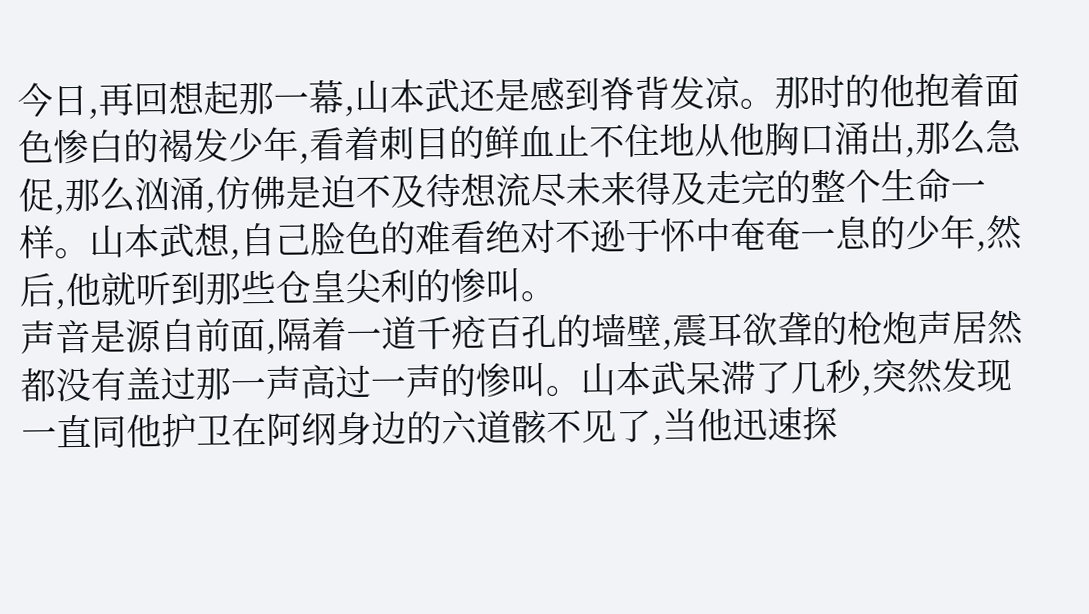今日,再回想起那一幕,山本武还是感到脊背发凉。那时的他抱着面色惨白的褐发少年,看着刺目的鲜血止不住地从他胸口涌出,那么急促,那么汹涌,仿佛是迫不及待想流尽未来得及走完的整个生命一样。山本武想,自己脸色的难看绝对不逊于怀中奄奄一息的少年,然后,他就听到那些仓皇尖利的惨叫。
声音是源自前面,隔着一道千疮百孔的墙壁,震耳欲聋的枪炮声居然都没有盖过那一声高过一声的惨叫。山本武呆滞了几秒,突然发现一直同他护卫在阿纲身边的六道骸不见了,当他迅速探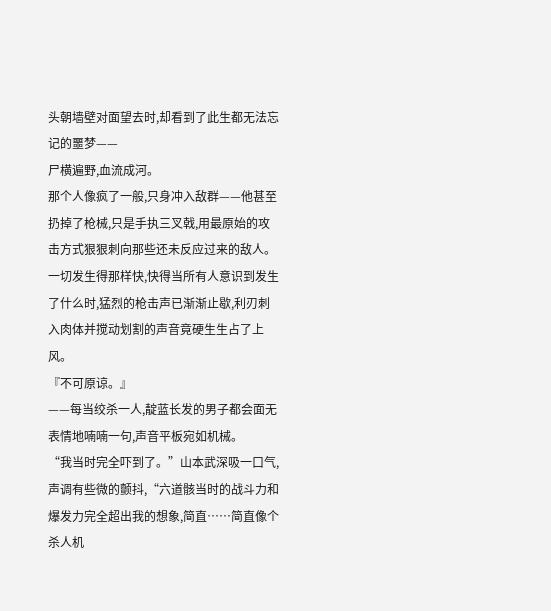头朝墙壁对面望去时,却看到了此生都无法忘记的噩梦——
尸横遍野,血流成河。
那个人像疯了一般,只身冲入敌群——他甚至扔掉了枪械,只是手执三叉戟,用最原始的攻击方式狠狠刺向那些还未反应过来的敌人。一切发生得那样快,快得当所有人意识到发生了什么时,猛烈的枪击声已渐渐止歇,利刃刺入肉体并搅动划割的声音竟硬生生占了上风。
『不可原谅。』
——每当绞杀一人,靛蓝长发的男子都会面无表情地喃喃一句,声音平板宛如机械。
“我当时完全吓到了。”山本武深吸一口气,声调有些微的颤抖,“六道骸当时的战斗力和爆发力完全超出我的想象,简直……简直像个杀人机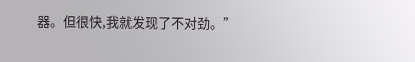器。但很快,我就发现了不对劲。”